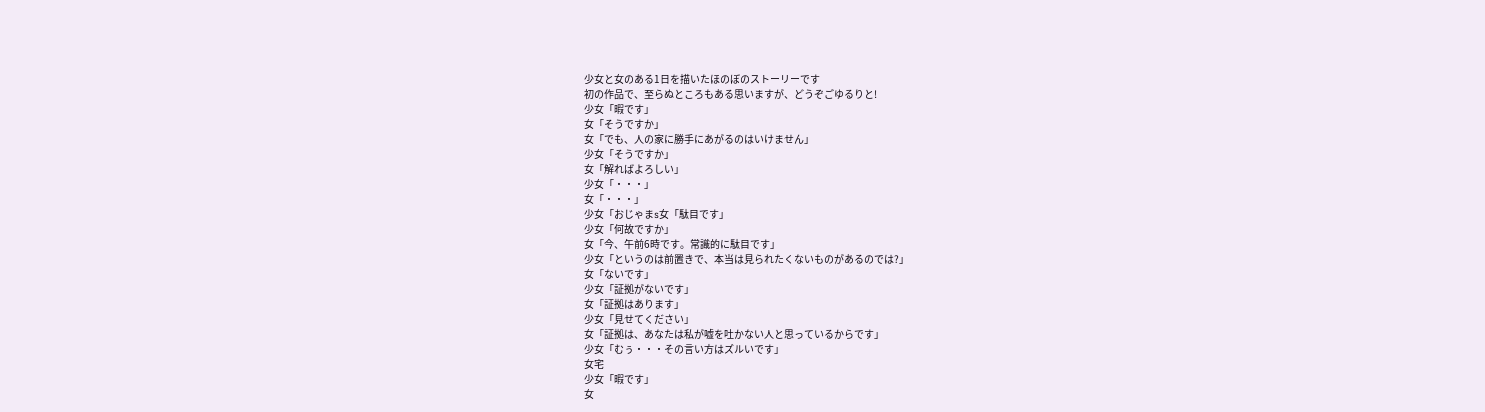少女と女のある1日を描いたほのぼのストーリーです
初の作品で、至らぬところもある思いますが、どうぞごゆるりと!
少女「暇です」
女「そうですか」
女「でも、人の家に勝手にあがるのはいけません」
少女「そうですか」
女「解ればよろしい」
少女「・・・」
女「・・・」
少女「おじゃまs女「駄目です」
少女「何故ですか」
女「今、午前6時です。常識的に駄目です」
少女「というのは前置きで、本当は見られたくないものがあるのでは?」
女「ないです」
少女「証拠がないです」
女「証拠はあります」
少女「見せてください」
女「証拠は、あなたは私が嘘を吐かない人と思っているからです」
少女「むぅ・・・その言い方はズルいです」
女宅
少女「暇です」
女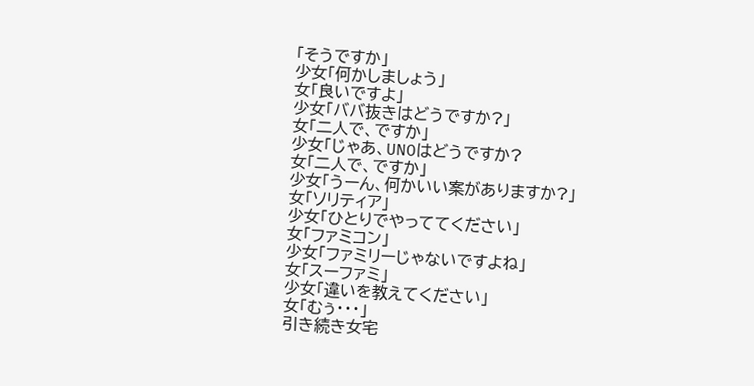「そうですか」
少女「何かしましょう」
女「良いですよ」
少女「ババ抜きはどうですか?」
女「二人で、ですか」
少女「じゃあ、UNOはどうですか?
女「二人で、ですか」
少女「うーん、何かいい案がありますか?」
女「ソリティア」
少女「ひとりでやっててください」
女「ファミコン」
少女「ファミリーじゃないですよね」
女「スーファミ」
少女「違いを教えてください」
女「むぅ・・・」
引き続き女宅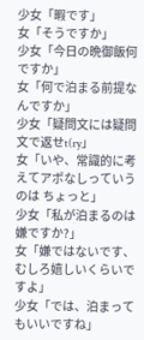少女「暇です」
女「そうですか」
少女「今日の晩御飯何ですか」
女「何で泊まる前提なんですか」
少女「疑問文には疑問文で返せt(ry」
女「いや、常識的に考えてアポなしっていうのは ちょっと」
少女「私が泊まるのは嫌ですか?」
女「嫌ではないです、むしろ嬉しいくらいですよ」
少女「では、泊まってもいいですね」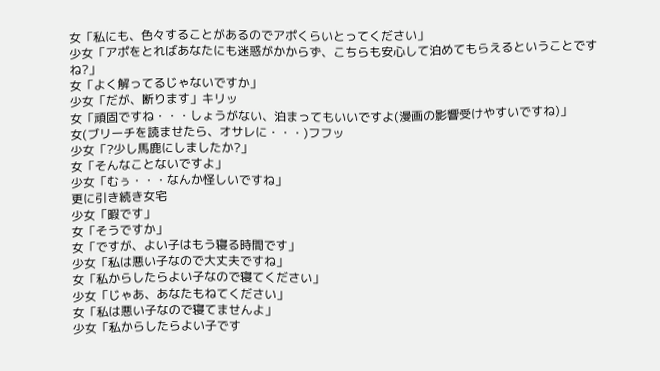女「私にも、色々することがあるのでアポくらいとってください」
少女「アポをとればあなたにも迷惑がかからず、こちらも安心して泊めてもらえるということですね?」
女「よく解ってるじゃないですか」
少女「だが、断ります」キリッ
女「頑固ですね・・・しょうがない、泊まってもいいですよ(漫画の影響受けやすいですね)」
女(ブリーチを読ませたら、オサレに・・・)フフッ
少女「?少し馬鹿にしましたか?」
女「そんなことないですよ」
少女「むぅ・・・なんか怪しいですね」
更に引き続き女宅
少女「暇です」
女「そうですか」
女「ですが、よい子はもう寝る時間です」
少女「私は悪い子なので大丈夫ですね」
女「私からしたらよい子なので寝てください」
少女「じゃあ、あなたもねてください」
女「私は悪い子なので寝てませんよ」
少女「私からしたらよい子です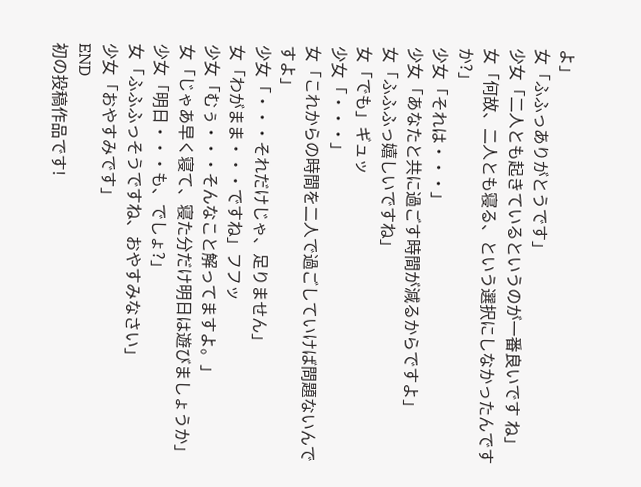よ」
女「ふふっありがとうです」
少女「二人とも起きているというのが一番良いです ね」
女「何故、二人とも寝る、という選択にしなかったんですか?」
少女「それは・・・」
少女「あなたと共に過ごす時間が減るからですよ」
女「ふふふっ嬉しいですね」
女「でも」ギュッ
少女「・・・」
女「これからの時間を二人で過ごしていけば問題ないんですよ」
少女「・・・それだけじゃ、足りません」
女「わがまま・・・ですね」フフッ
少女「むぅ・・・そんなこと解ってますよ。」
女「じゃあ早く寝て、寝た分だけ明日は遊びましょうか」
少女「明日・・・も、でしょ?」
女「ふふふっそうですね、おやすみなさい」
少女「おやすみです」
END
初の投稿作品です!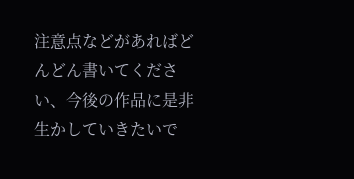注意点などがあればどんどん書いてください、今後の作品に是非生かしていきたいで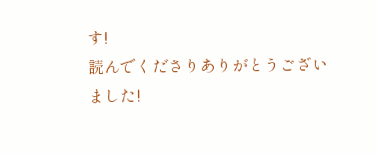す!
読んでくださりありがとうございました!